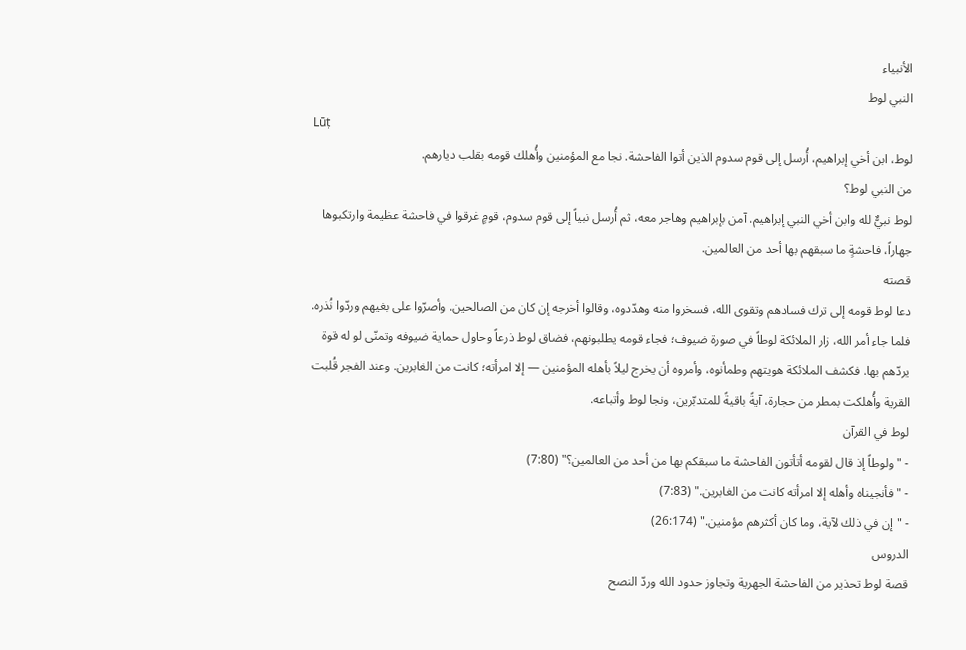الأنبياء
النبي لوط
Lūṭ
لوط، ابن أخي إبراهيم، أُرسل إلى قوم سدوم الذين أتوا الفاحشة. نجا مع المؤمنين وأُهلك قومه بقلب ديارهم.
من النبي لوط؟
لوط نبيٌّ لله وابن أخي النبي إبراهيم. آمن بإبراهيم وهاجر معه، ثم أُرسل نبياً إلى قوم سدوم، قومٍ غرقوا في فاحشة عظيمة وارتكبوها جهاراً، فاحشةٍ ما سبقهم بها أحد من العالمين.
قصته
دعا لوط قومه إلى ترك فسادهم وتقوى الله، فسخروا منه وهدّدوه، وقالوا أخرجه إن كان من الصالحين. وأصرّوا على بغيهم وردّوا نُذره. فلما جاء أمر الله، زار الملائكة لوطاً في صورة ضيوف؛ فجاء قومه يطلبونهم، فضاق لوط ذرعاً وحاول حماية ضيوفه وتمنّى لو له قوة يردّهم بها. فكشف الملائكة هويتهم وطمأنوه، وأمروه أن يخرج ليلاً بأهله المؤمنين — إلا امرأته؛ كانت من الغابرين. وعند الفجر قُلبت القرية وأُهلكت بمطر من حجارة، آيةً باقيةً للمتدبّرين، ونجا لوط وأتباعه.
لوط في القرآن
- "ولوطاً إذ قال لقومه أتأتون الفاحشة ما سبقكم بها من أحد من العالمين؟" (7:80)
- "فأنجيناه وأهله إلا امرأته كانت من الغابرين." (7:83)
- "إن في ذلك لآية، وما كان أكثرهم مؤمنين." (26:174)
الدروس
قصة لوط تحذير من الفاحشة الجهرية وتجاوز حدود الله وردّ النصح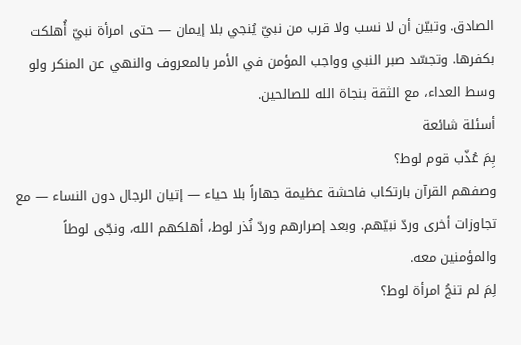الصادق. وتبيّن أن لا نسب ولا قرب من نبيّ يُنجي بلا إيمان — حتى امرأة نبيّ أُهلكت بكفرها. وتجسّد صبر النبي وواجب المؤمن في الأمر بالمعروف والنهي عن المنكر ولو وسط العداء، مع الثقة بنجاة الله للصالحين.
أسئلة شائعة
بِمَ عُذّب قوم لوط؟
وصفهم القرآن بارتكاب فاحشة عظيمة جهاراً بلا حياء — إتيان الرجال دون النساء — مع تجاوزات أخرى وردّ نبيّهم. وبعد إصرارهم وردّ نُذر لوط، أهلكهم الله، ونجّى لوطاً والمؤمنين معه.
لِمَ لم تنجُ امرأة لوط؟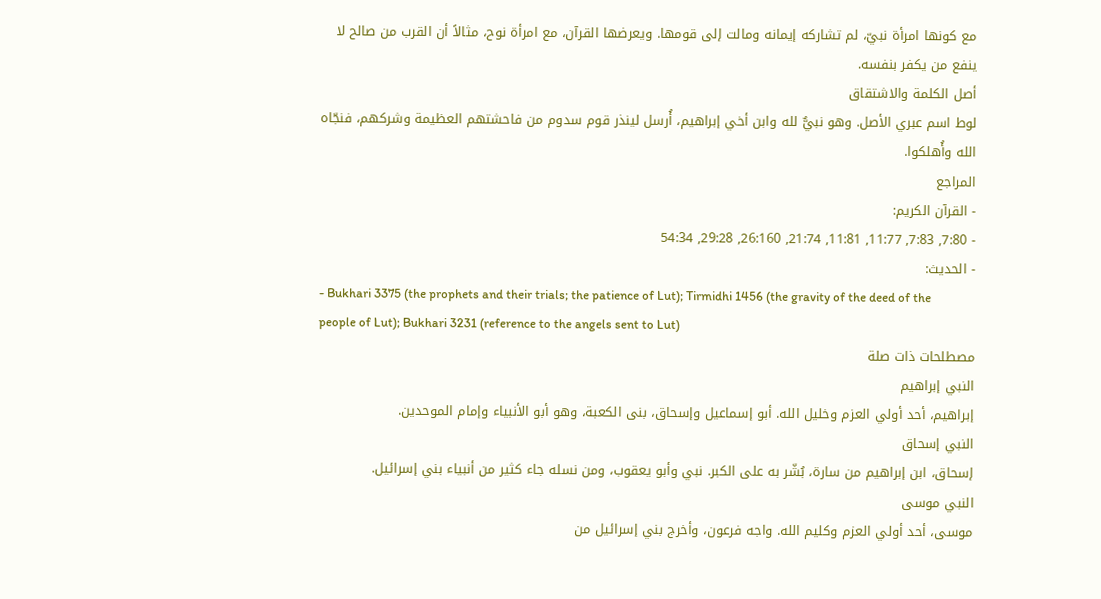مع كونها امرأة نبيّ، لم تشاركه إيمانه ومالت إلى قومها. ويعرضها القرآن، مع امرأة نوح، مثالاً أن القرب من صالح لا ينفع من يكفر بنفسه.
أصل الكلمة والاشتقاق
لوط اسم عبري الأصل. وهو نبيٌّ لله وابن أخي إبراهيم، أُرسل لينذر قوم سدوم من فاحشتهم العظيمة وشركهم، فنجّاه الله وأُهلكوا.
المراجع
- القرآن الكريم:
- 7:80, 7:83, 11:77, 11:81, 21:74, 26:160, 29:28, 54:34
- الحديث:
- Bukhari 3375 (the prophets and their trials; the patience of Lut); Tirmidhi 1456 (the gravity of the deed of the people of Lut); Bukhari 3231 (reference to the angels sent to Lut)
مصطلحات ذات صلة
النبي إبراهيم
إبراهيم، أحد أولي العزم وخليل الله. أبو إسماعيل وإسحاق، بنى الكعبة، وهو أبو الأنبياء وإمام الموحدين.
النبي إسحاق
إسحاق، ابن إبراهيم من سارة، بُشّر به على الكبر. نبي وأبو يعقوب، ومن نسله جاء كثير من أنبياء بني إسرائيل.
النبي موسى
موسى، أحد أولي العزم وكليم الله. واجه فرعون، وأخرج بني إسرائيل من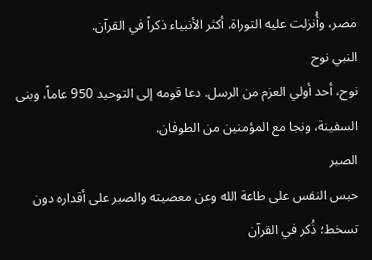مصر، وأُنزلت عليه التوراة. أكثر الأنبياء ذكراً في القرآن.
النبي نوح
نوح، أحد أولي العزم من الرسل. دعا قومه إلى التوحيد 950 عاماً، وبنى السفينة، ونجا مع المؤمنين من الطوفان.
الصبر
حبس النفس على طاعة الله وعن معصيته والصبر على أقداره دون تسخط؛ ذُكر في القرآن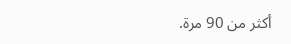أكثر من 90 مرة.